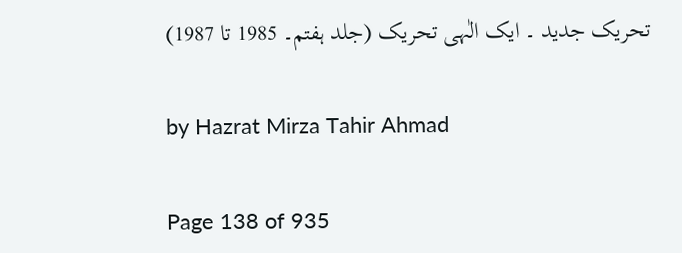تحریک جدید ۔ ایک الٰہی تحریک (جلد ہفتم۔ 1985 تا 1987)

by Hazrat Mirza Tahir Ahmad

Page 138 of 935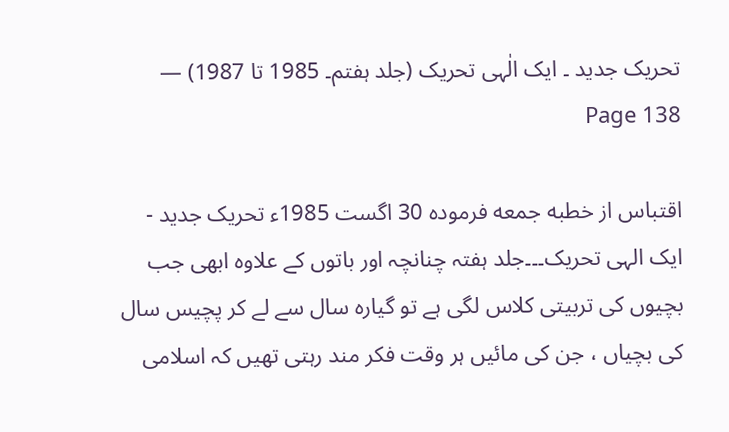تحریک جدید ۔ ایک الٰہی تحریک (جلد ہفتم۔ 1985 تا 1987) — Page 138

اقتباس از خطبه جمعه فرموده 30 اگست 1985ء تحریک جدید - ایک الہی تحریک۔۔۔جلد ہفتہ چنانچہ اور باتوں کے علاوہ ابھی جب بچیوں کی تربیتی کلاس لگی ہے تو گیارہ سال سے لے کر پچیس سال کی بچیاں ، جن کی مائیں ہر وقت فکر مند رہتی تھیں کہ اسلامی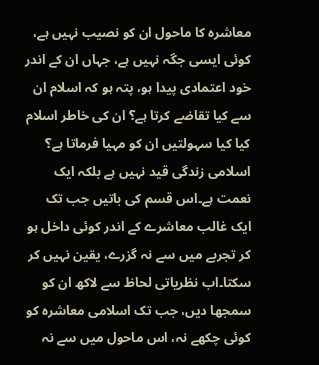معاشرہ کا ماحول ان کو نصیب نہیں ہے، کوئی ایسی جگہ نہیں ہے، جہاں ان کے اندر خود اعتمادی پیدا ہو، پتہ ہو کہ اسلام ان سے کیا تقاضے کرتا ہے؟ ان کی خاطر اسلام کیا کیا سہولتیں ان کو مہیا فرماتا ہے؟ اسلامی زندگی قید نہیں ہے بلکہ ایک نعمت ہے۔اس قسم کی باتیں جب تک ایک غالب معاشرے کے اندر کوئی داخل ہو کر تجربے میں سے نہ گزرے، یقین نہیں کر سکتا۔اب نظریاتی لحاظ سے لاکھ ان کو سمجھا دیں، جب تک اسلامی معاشرہ کو کوئی چکھے نہ، اس ماحول میں سے نہ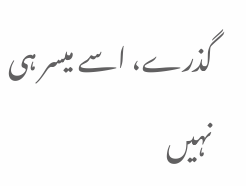گذرے، اسے میسر ہی نہیں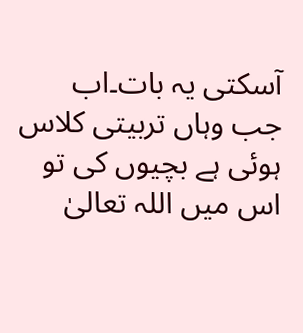آسکتی یہ بات۔اب جب وہاں تربیتی کلاس ہوئی ہے بچیوں کی تو اس میں اللہ تعالیٰ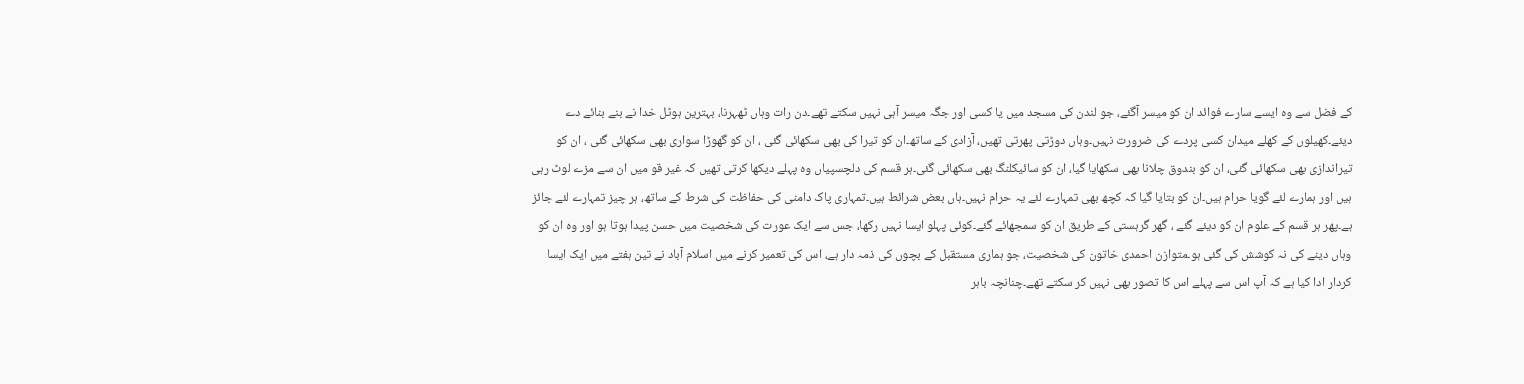کے فضل سے وہ ایسے سارے فوائد ان کو میسر آگئے، جو لندن کی مسجد میں یا کسی اور جگہ میسر آہی نہیں سکتے تھے۔دن رات وہاں ٹھہرنا، بہترین ہوٹل خدا نے بنے بنائے دے دیئے۔کھیلوں کے کھلے میدان کسی پردے کی ضرورت نہیں۔وہاں دوڑتی پھرتی تھیں، آزادی کے ساتھ۔ان کو تیرا کی بھی سکھائی گئی ، ان کو گھوڑا سواری بھی سکھائی گئی ، ان کو تیراندازی بھی سکھائی گئی، ان کو بندوق چلانا بھی سکھایا گیا، ان کو سائیکلنگ بھی سکھائی گئی۔ہر قسم کی دلچسپیاں وہ پہلے دیکھا کرتی تھیں کہ غیر قو میں ان سے مزے لوٹ رہی ہیں اور ہمارے لئے گویا حرام ہیں۔ان کو بتایا گیا کہ کچھ بھی تمہارے لئے یہ حرام نہیں۔ہاں بعض شرائط ہیں۔تمہاری پاک دامنی کی حفاظت کی شرط کے ساتھ، ہر چیز تمہارے لئے جائز ہے۔پھر ہر قسم کے علوم ان کو دیئے گئے ، گھر گرہستی کے طریق ان کو سمجھائے گئے۔کوئی پہلو ایسا نہیں رکھا، جس سے ایک عورت کی شخصیت میں حسن پیدا ہوتا ہو اور وہ ان کو وہاں دینے کی نہ کوشش کی گئی ہو۔متوازن احمدی خاتون کی شخصیت، جو ہماری مستقبل کے بچوں کی ذمہ دار ہے، اس کی تعمیر کرنے میں اسلام آباد نے تین ہفتے میں ایک ایسا کردار ادا کیا ہے کہ آپ اس سے پہلے اس کا تصور بھی نہیں کر سکتے تھے۔چنانچہ باہر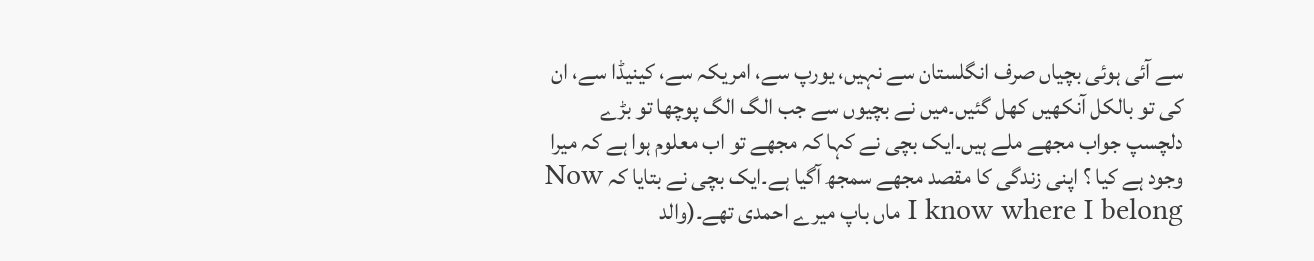سے آئی ہوئی بچیاں صرف انگلستان سے نہیں، یورپ سے، امریکہ سے، کینیڈا سے، ان کی تو بالکل آنکھیں کھل گئیں۔میں نے بچیوں سے جب الگ الگ پوچھا تو بڑے دلچسپ جواب مجھے ملے ہیں۔ایک بچی نے کہا کہ مجھے تو اب معلوم ہوا ہے کہ میرا وجود ہے کیا ؟ اپنی زندگی کا مقصد مجھے سمجھ آگیا ہے۔ایک بچی نے بتایا کہ Now I know where I belong ماں باپ میرے احمدی تھے۔(والد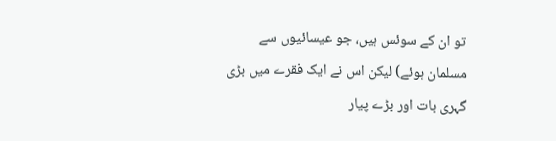تو ان کے سوئس ہیں، جو عیسائیوں سے مسلمان ہوئے) لیکن اس نے ایک فقرے میں بڑی گہری بات اور بڑے پیار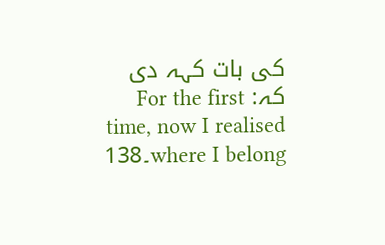کی بات کہہ دی کہ: For the first time, now I realised where I belong۔138